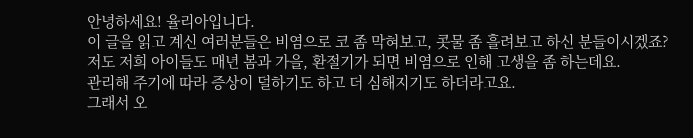안녕하세요! 율리아입니다.
이 글을 읽고 계신 여러분들은 비염으로 코 좀 막혀보고, 콧물 좀 흘려보고 하신 분들이시겠죠?
저도 저희 아이들도 매년 봄과 가을, 환절기가 되면 비염으로 인해 고생을 좀 하는데요.
관리해 주기에 따라 증상이 덜하기도 하고 더 심해지기도 하더라고요.
그래서 오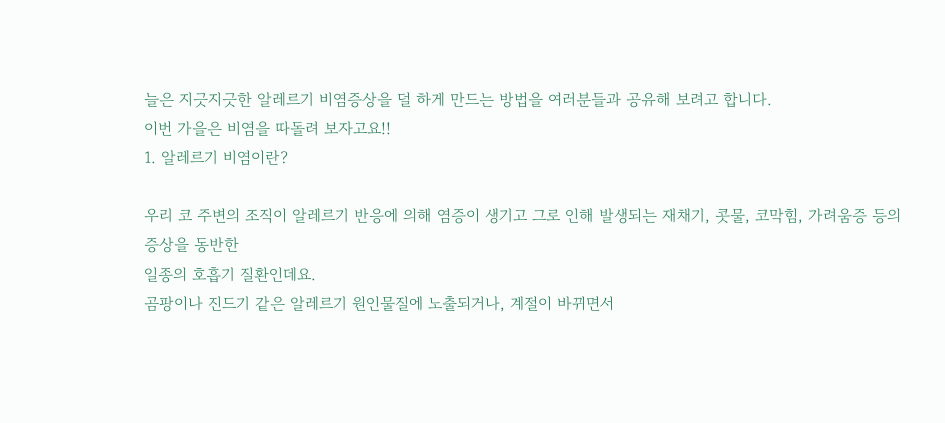늘은 지긋지긋한 알레르기 비염증상을 덜 하게 만드는 방법을 여러분들과 공유해 보려고 합니다.
이번 가을은 비염을 따돌려 보자고요!!
1. 알레르기 비염이란?

우리 코 주변의 조직이 알레르기 반응에 의해 염증이 생기고 그로 인해 발생되는 재채기, 콧물, 코막힘, 가려움증 등의 증상을 동반한
일종의 호흡기 질환인데요.
곰팡이나 진드기 같은 알레르기 원인물질에 노출되거나, 계절이 바뀌면서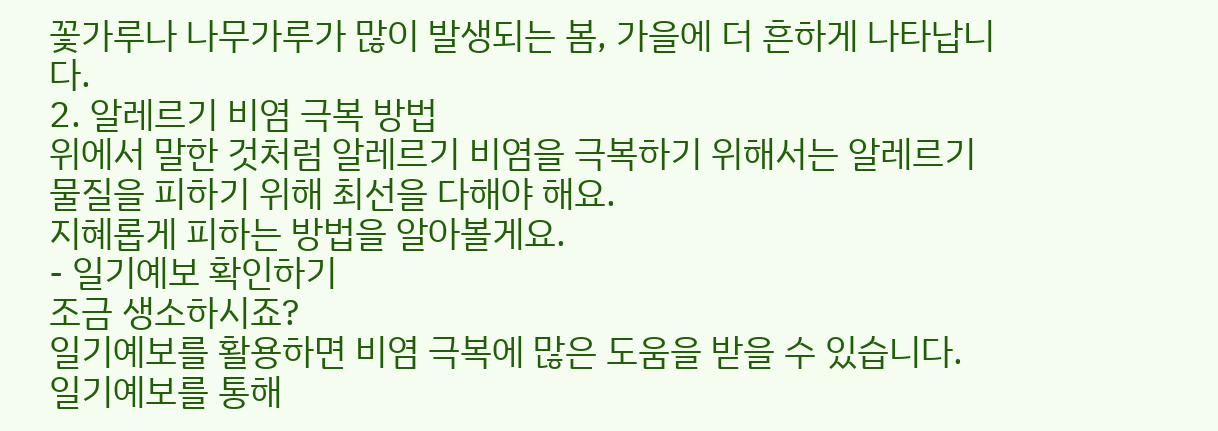꽃가루나 나무가루가 많이 발생되는 봄, 가을에 더 흔하게 나타납니다.
2. 알레르기 비염 극복 방법
위에서 말한 것처럼 알레르기 비염을 극복하기 위해서는 알레르기 물질을 피하기 위해 최선을 다해야 해요.
지혜롭게 피하는 방법을 알아볼게요.
- 일기예보 확인하기
조금 생소하시죠?
일기예보를 활용하면 비염 극복에 많은 도움을 받을 수 있습니다.
일기예보를 통해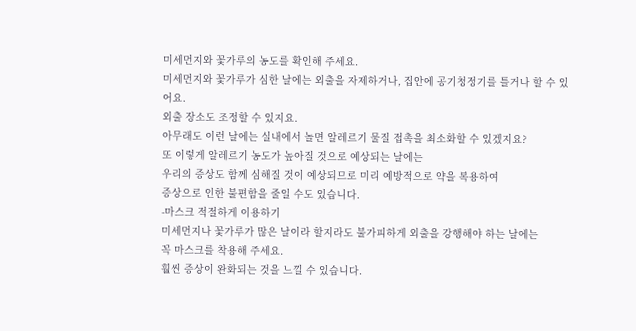미세먼지와 꽃가루의 농도를 확인해 주세요.
미세먼지와 꽃가루가 심한 날에는 외출을 자제하거나, 집안에 공기청정기를 틀거나 할 수 있어요.
외출 장소도 조정할 수 있지요.
아무래도 이런 날에는 실내에서 놀면 알레르기 물질 접촉을 최소화할 수 있겠지요?
또 이렇게 알레르기 농도가 높아질 것으로 예상되는 날에는
우리의 증상도 함께 심해질 것이 예상되므로 미리 예방적으로 약을 복용하여
증상으로 인한 불편함을 줄일 수도 있습니다.
-마스크 적절하게 이용하기
미세먼지나 꽃가루가 많은 날이라 할지라도 불가피하게 외출을 강행해야 하는 날에는
꼭 마스크를 착용해 주세요.
훨씬 증상이 완화되는 것을 느낄 수 있습니다.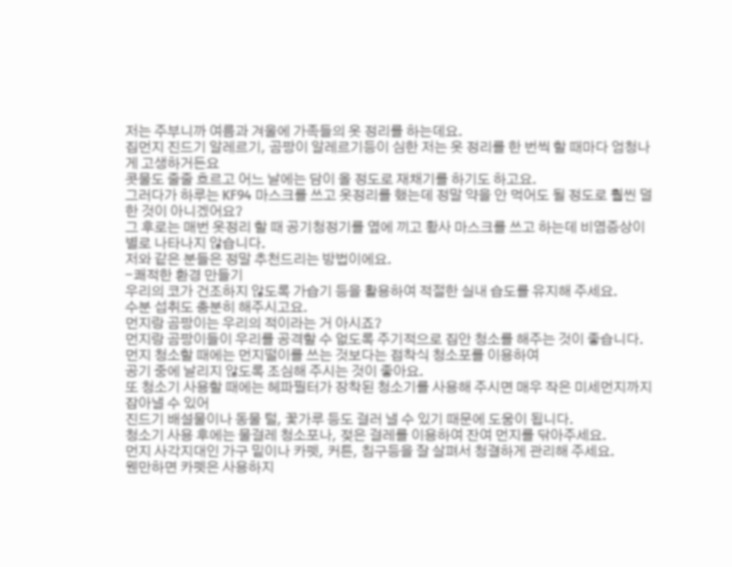저는 주부니까 여름과 겨울에 가족들의 옷 정리를 하는데요.
집먼지 진드기 알레르기, 곰팡이 알레르기등이 심한 저는 옷 정리를 한 번씩 할 때마다 엄청나게 고생하거든요
콧물도 줄줄 흐르고 어느 날에는 담이 올 정도로 재채기를 하기도 하고요.
그러다가 하루는 KF94 마스크를 쓰고 옷정리를 했는데 정말 약을 안 먹어도 될 정도로 훨씬 덜한 것이 아니겠어요?
그 후로는 매번 옷정리 할 때 공기청정기를 옆에 끼고 황사 마스크를 쓰고 하는데 비염증상이 별로 나타나지 않습니다.
저와 같은 분들은 정말 추천드리는 방법이에요.
-쾌적한 환경 만들기
우리의 코가 건조하지 않도록 가습기 등을 활용하여 적절한 실내 습도를 유지해 주세요.
수분 섭취도 충분히 해주시고요.
먼지랑 곰팡이는 우리의 적이라는 거 아시죠?
먼지랑 곰팡이들이 우리를 공격할 수 없도록 주기적으로 집안 청소를 해주는 것이 좋습니다.
먼지 청소할 때에는 먼지떨이를 쓰는 것보다는 접착식 청소포를 이용하여
공기 중에 날리지 않도록 조심해 주시는 것이 좋아요.
또 청소기 사용할 때에는 헤파필터가 장착된 청소기를 사용해 주시면 매우 작은 미세먼지까지 잡아낼 수 있어
진드기 배설물이나 동물 털, 꽃가루 등도 걸러 낼 수 있기 때문에 도움이 됩니다.
청소기 사용 후에는 물걸레 청소포나, 젖은 걸레를 이용하여 잔여 먼지를 닦아주세요.
먼지 사각지대인 가구 밑이나 카펫, 커튼, 침구등을 잘 살펴서 청결하게 관리해 주세요.
웬만하면 카펫은 사용하지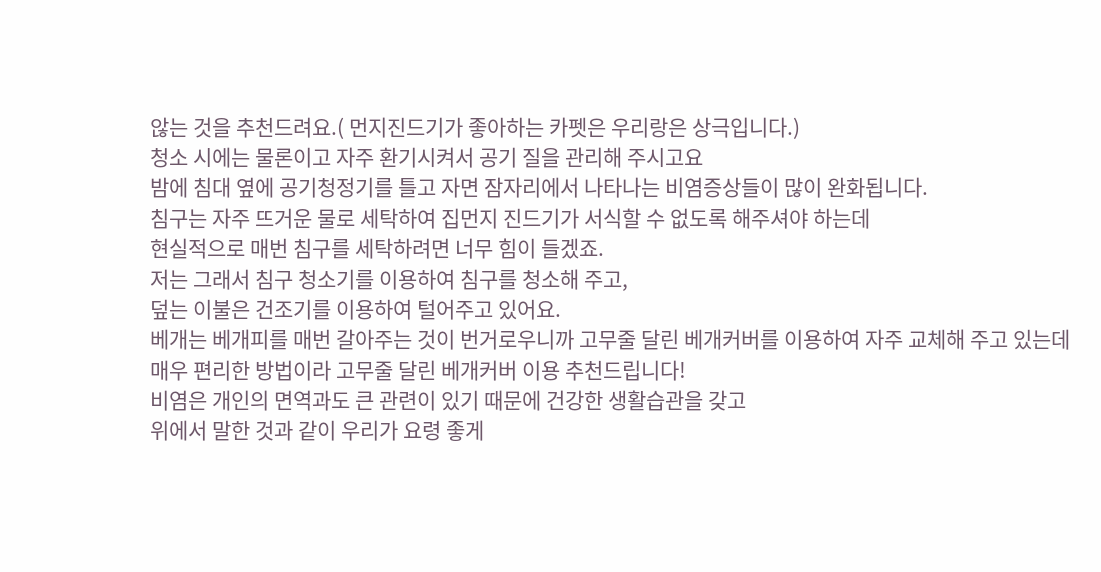않는 것을 추천드려요.( 먼지진드기가 좋아하는 카펫은 우리랑은 상극입니다.)
청소 시에는 물론이고 자주 환기시켜서 공기 질을 관리해 주시고요
밤에 침대 옆에 공기청정기를 틀고 자면 잠자리에서 나타나는 비염증상들이 많이 완화됩니다.
침구는 자주 뜨거운 물로 세탁하여 집먼지 진드기가 서식할 수 없도록 해주셔야 하는데
현실적으로 매번 침구를 세탁하려면 너무 힘이 들겠죠.
저는 그래서 침구 청소기를 이용하여 침구를 청소해 주고,
덮는 이불은 건조기를 이용하여 털어주고 있어요.
베개는 베개피를 매번 갈아주는 것이 번거로우니까 고무줄 달린 베개커버를 이용하여 자주 교체해 주고 있는데
매우 편리한 방법이라 고무줄 달린 베개커버 이용 추천드립니다!
비염은 개인의 면역과도 큰 관련이 있기 때문에 건강한 생활습관을 갖고
위에서 말한 것과 같이 우리가 요령 좋게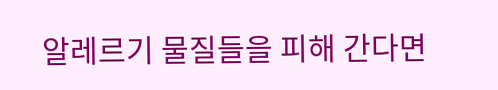알레르기 물질들을 피해 간다면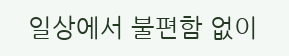일상에서 불편함 없이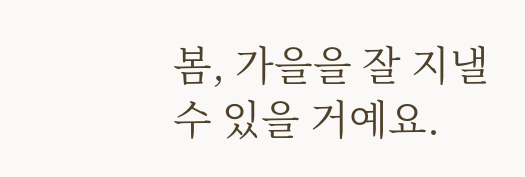봄, 가을을 잘 지낼 수 있을 거예요.